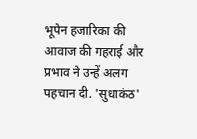भूपेन हजारिका की आवाज की गहराई और प्रभाव ने उन्हें अलग पहचान दी. 'सुधाकंठ'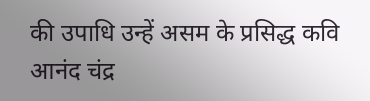की उपाधि उन्हें असम के प्रसिद्ध कवि आनंद चंद्र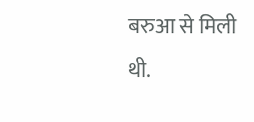बरुआ से मिली थी.